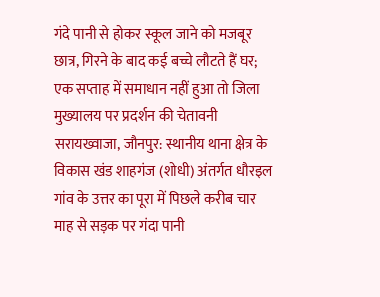गंदे पानी से होकर स्कूल जाने को मजबूर छात्र, गिरने के बाद कई बच्चे लौटते हैं घर; एक सप्ताह में समाधान नहीं हुआ तो जिला मुख्यालय पर प्रदर्शन की चेतावनी
सरायख्वाजा, जौनपुर: स्थानीय थाना क्षेत्र के विकास खंड शाहगंज (शोधी) अंतर्गत धौरइल गांव के उत्तर का पूरा में पिछले करीब चार माह से सड़क पर गंदा पानी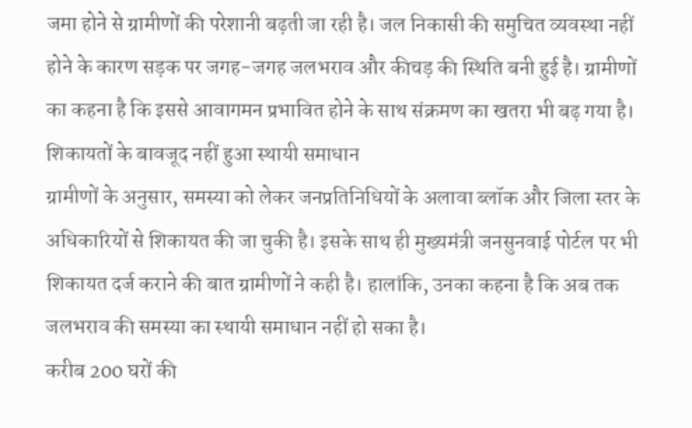जमा होने से ग्रामीणों की परेशानी बढ़ती जा रही है। जल निकासी की समुचित व्यवस्था नहीं होने के कारण सड़क पर जगह-जगह जलभराव और कीचड़ की स्थिति बनी हुई है। ग्रामीणों का कहना है कि इससे आवागमन प्रभावित होने के साथ संक्रमण का खतरा भी बढ़ गया है।
शिकायतों के बावजूद नहीं हुआ स्थायी समाधान
ग्रामीणों के अनुसार, समस्या को लेकर जनप्रतिनिधियों के अलावा ब्लॉक और जिला स्तर के अधिकारियों से शिकायत की जा चुकी है। इसके साथ ही मुख्यमंत्री जनसुनवाई पोर्टल पर भी शिकायत दर्ज कराने की बात ग्रामीणों ने कही है। हालांकि, उनका कहना है कि अब तक जलभराव की समस्या का स्थायी समाधान नहीं हो सका है।
करीब 200 घरों की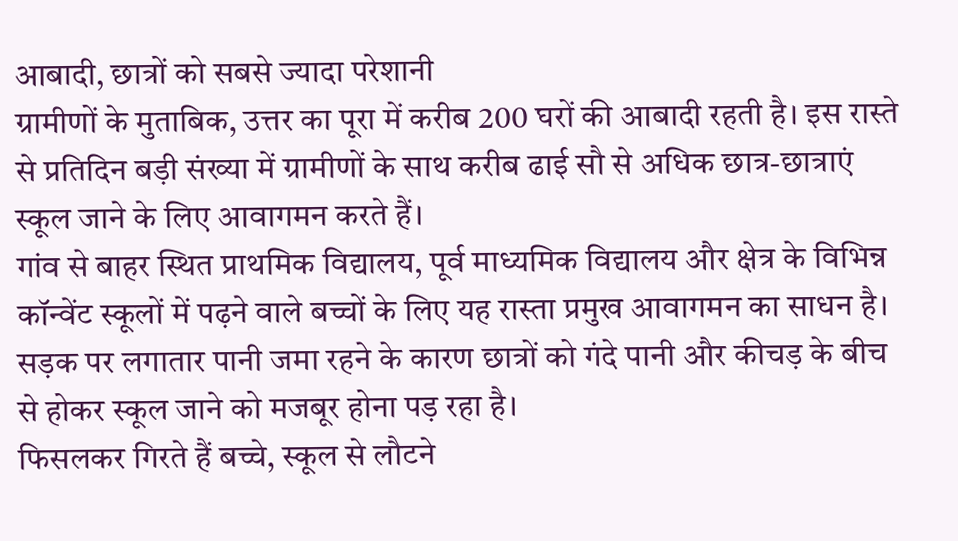आबादी, छात्रों को सबसे ज्यादा परेशानी
ग्रामीणों के मुताबिक, उत्तर का पूरा में करीब 200 घरों की आबादी रहती है। इस रास्ते से प्रतिदिन बड़ी संख्या में ग्रामीणों के साथ करीब ढाई सौ से अधिक छात्र-छात्राएं स्कूल जाने के लिए आवागमन करते हैं।
गांव से बाहर स्थित प्राथमिक विद्यालय, पूर्व माध्यमिक विद्यालय और क्षेत्र के विभिन्न कॉन्वेंट स्कूलों में पढ़ने वाले बच्चों के लिए यह रास्ता प्रमुख आवागमन का साधन है। सड़क पर लगातार पानी जमा रहने के कारण छात्रों को गंदे पानी और कीचड़ के बीच से होकर स्कूल जाने को मजबूर होना पड़ रहा है।
फिसलकर गिरते हैं बच्चे, स्कूल से लौटने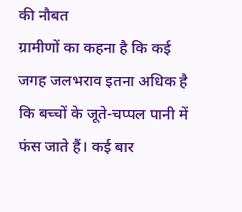की नौबत
ग्रामीणों का कहना है कि कई जगह जलभराव इतना अधिक है कि बच्चों के जूते-चप्पल पानी में फंस जाते हैं। कई बार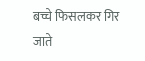बच्चे फिसलकर गिर जाते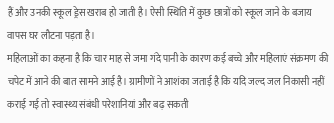हैं और उनकी स्कूल ड्रेस खराब हो जाती है। ऐसी स्थिति में कुछ छात्रों को स्कूल जाने के बजाय वापस घर लौटना पड़ता है।
महिलाओं का कहना है कि चार माह से जमा गंदे पानी के कारण कई बच्चे और महिलाएं संक्रमण की चपेट में आने की बात सामने आई है। ग्रामीणों ने आशंका जताई है कि यदि जल्द जल निकासी नहीं कराई गई तो स्वास्थ्य संबंधी परेशानियां और बढ़ सकती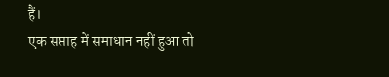हैं।
एक सप्ताह में समाधान नहीं हुआ तो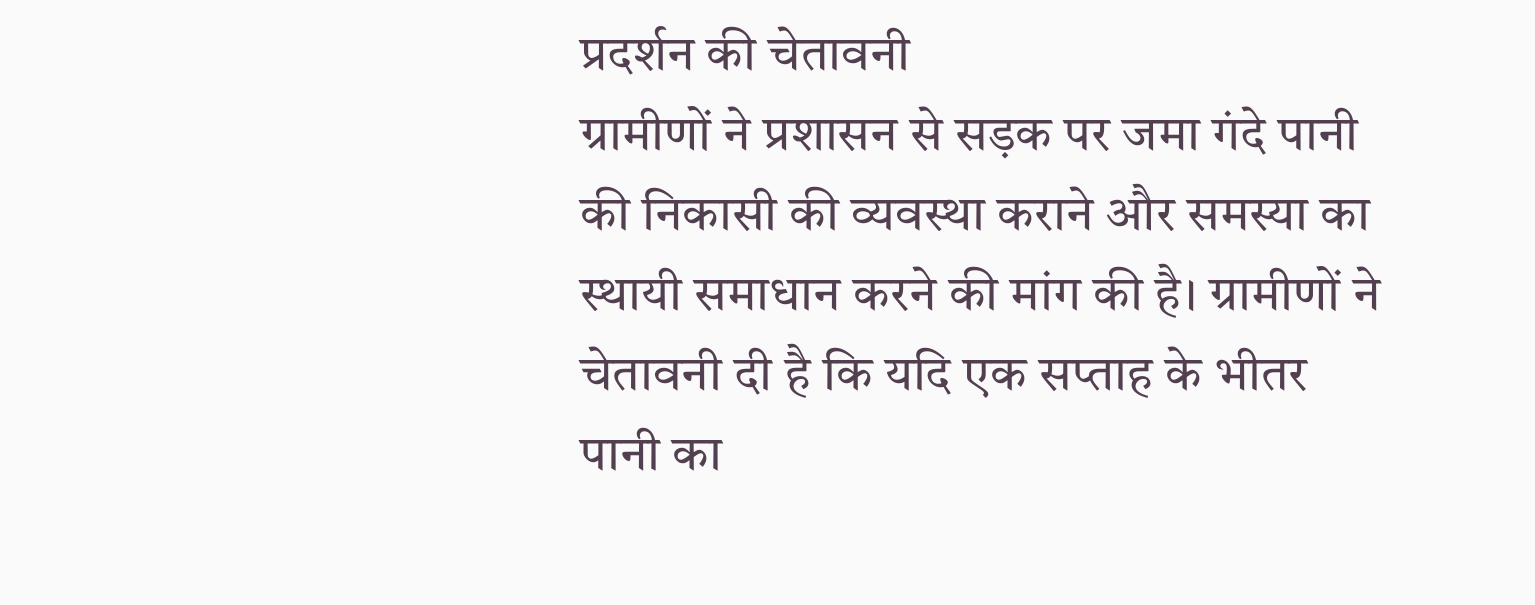प्रदर्शन की चेतावनी
ग्रामीणों ने प्रशासन से सड़क पर जमा गंदे पानी की निकासी की व्यवस्था कराने और समस्या का स्थायी समाधान करने की मांग की है। ग्रामीणों ने चेतावनी दी है कि यदि एक सप्ताह के भीतर पानी का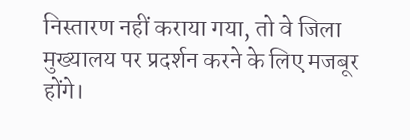निस्तारण नहीं कराया गया, तो वे जिला मुख्यालय पर प्रदर्शन करने के लिए मजबूर होंगे।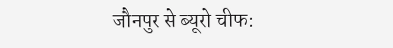जौनपुर से ब्यूरो चीफ: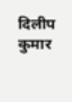दिलीप कुमार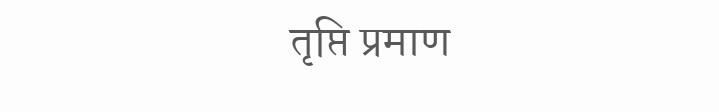तृप्ति प्रमाण